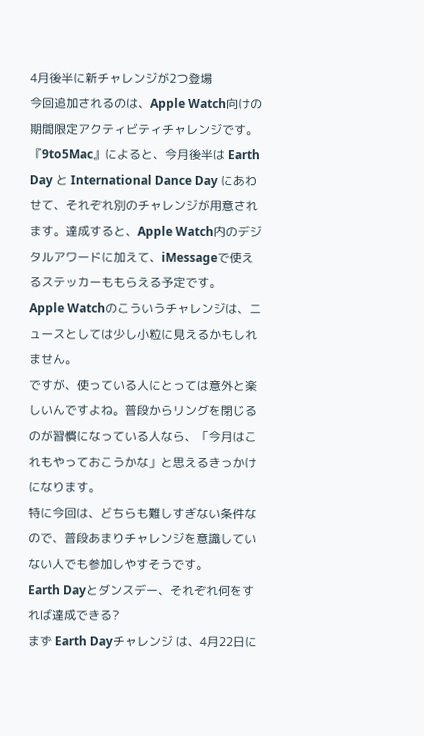4月後半に新チャレンジが2つ登場
今回追加されるのは、Apple Watch向けの期間限定アクティビティチャレンジです。
『9to5Mac』によると、今月後半は Earth Day と International Dance Day にあわせて、それぞれ別のチャレンジが用意されます。達成すると、Apple Watch内のデジタルアワードに加えて、iMessageで使えるステッカーももらえる予定です。
Apple Watchのこういうチャレンジは、ニュースとしては少し小粒に見えるかもしれません。
ですが、使っている人にとっては意外と楽しいんですよね。普段からリングを閉じるのが習慣になっている人なら、「今月はこれもやっておこうかな」と思えるきっかけになります。
特に今回は、どちらも難しすぎない条件なので、普段あまりチャレンジを意識していない人でも参加しやすそうです。
Earth Dayとダンスデー、それぞれ何をすれば達成できる?
まず Earth Dayチャレンジ は、4月22日に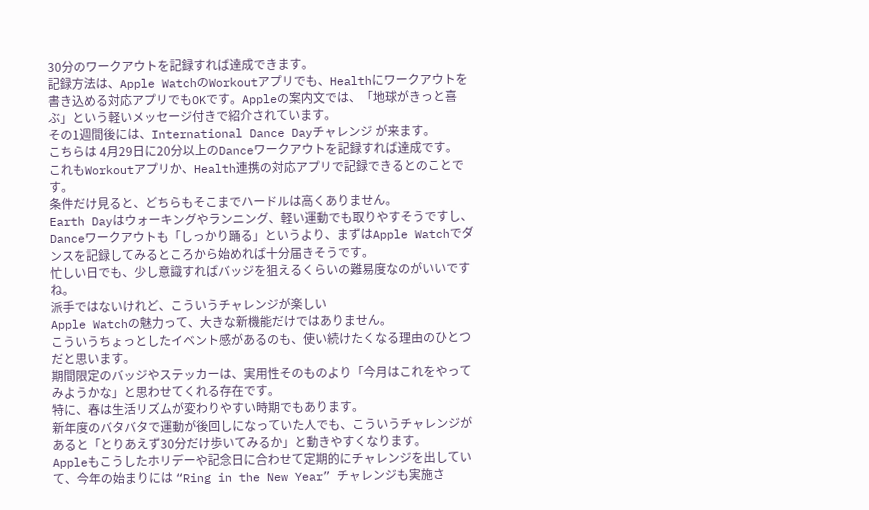30分のワークアウトを記録すれば達成できます。
記録方法は、Apple WatchのWorkoutアプリでも、Healthにワークアウトを書き込める対応アプリでもOKです。Appleの案内文では、「地球がきっと喜ぶ」という軽いメッセージ付きで紹介されています。
その1週間後には、International Dance Dayチャレンジ が来ます。
こちらは 4月29日に20分以上のDanceワークアウトを記録すれば達成です。
これもWorkoutアプリか、Health連携の対応アプリで記録できるとのことです。
条件だけ見ると、どちらもそこまでハードルは高くありません。
Earth Dayはウォーキングやランニング、軽い運動でも取りやすそうですし、Danceワークアウトも「しっかり踊る」というより、まずはApple Watchでダンスを記録してみるところから始めれば十分届きそうです。
忙しい日でも、少し意識すればバッジを狙えるくらいの難易度なのがいいですね。
派手ではないけれど、こういうチャレンジが楽しい
Apple Watchの魅力って、大きな新機能だけではありません。
こういうちょっとしたイベント感があるのも、使い続けたくなる理由のひとつだと思います。
期間限定のバッジやステッカーは、実用性そのものより「今月はこれをやってみようかな」と思わせてくれる存在です。
特に、春は生活リズムが変わりやすい時期でもあります。
新年度のバタバタで運動が後回しになっていた人でも、こういうチャレンジがあると「とりあえず30分だけ歩いてみるか」と動きやすくなります。
Appleもこうしたホリデーや記念日に合わせて定期的にチャレンジを出していて、今年の始まりには “Ring in the New Year” チャレンジも実施さ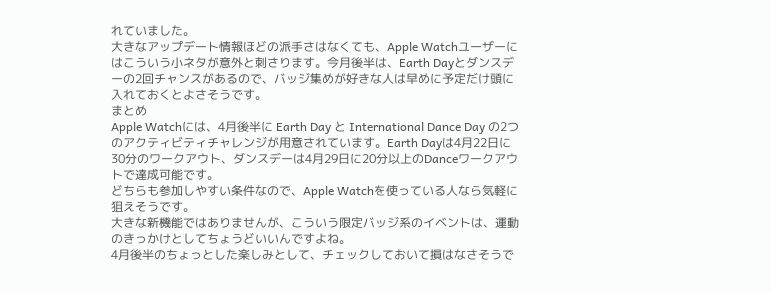れていました。
大きなアップデート情報ほどの派手さはなくても、Apple Watchユーザーにはこういう小ネタが意外と刺さります。今月後半は、Earth Dayとダンスデーの2回チャンスがあるので、バッジ集めが好きな人は早めに予定だけ頭に入れておくとよさそうです。
まとめ
Apple Watchには、4月後半に Earth Day と International Dance Day の2つのアクティビティチャレンジが用意されています。Earth Dayは4月22日に30分のワークアウト、ダンスデーは4月29日に20分以上のDanceワークアウトで達成可能です。
どちらも参加しやすい条件なので、Apple Watchを使っている人なら気軽に狙えそうです。
大きな新機能ではありませんが、こういう限定バッジ系のイベントは、運動のきっかけとしてちょうどいいんですよね。
4月後半のちょっとした楽しみとして、チェックしておいて損はなさそうで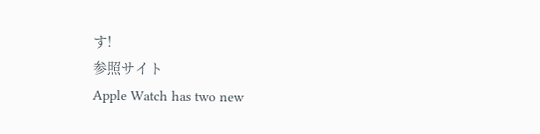す!
参照サイト
Apple Watch has two new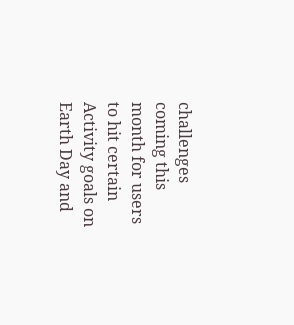challenges coming this month for users to hit certain Activity goals on Earth Day and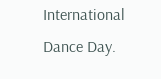International Dance Day.